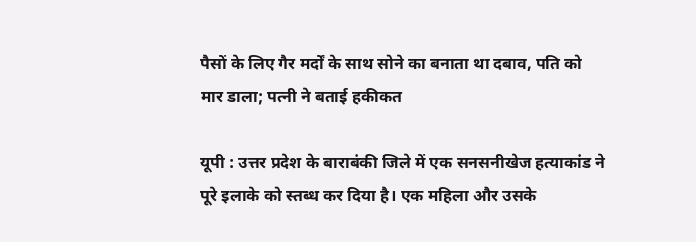पैसों के लिए गैर मर्दों के साथ सोने का बनाता था दबाव, पति को मार डाला; पत्नी ने बताई हकीकत

यूपी : उत्तर प्रदेश के बाराबंकी जिले में एक सनसनीखेज हत्याकांड ने पूरे इलाके को स्तब्ध कर दिया है। एक महिला और उसके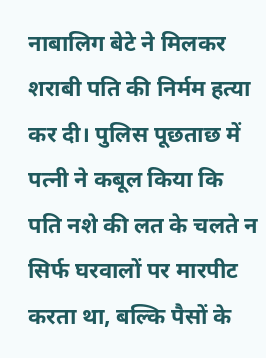नाबालिग बेटे ने मिलकर शराबी पति की निर्मम हत्या कर दी। पुलिस पूछताछ में पत्नी ने कबूल किया कि पति नशे की लत के चलते न सिर्फ घरवालों पर मारपीट करता था, बल्कि पैसों के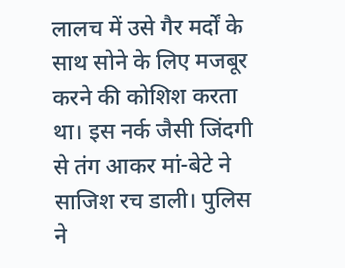लालच में उसे गैर मर्दों के साथ सोने के लिए मजबूर करने की कोशिश करता था। इस नर्क जैसी जिंदगी से तंग आकर मां-बेटे ने साजिश रच डाली। पुलिस ने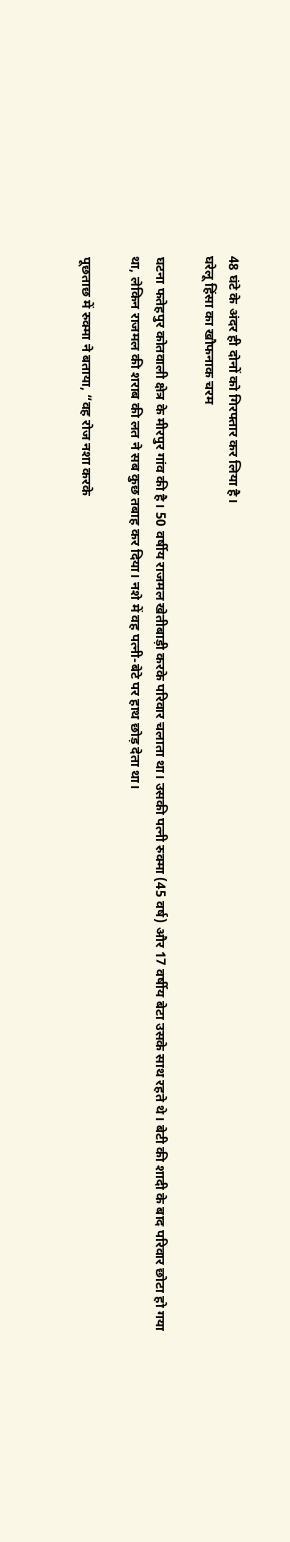48 घंटे के अंदर ही दोनों को गिरफ्तार कर लिया है।
घरेलू हिंसा का खौफनाक चरम

घटना फतेहपुर कोतवाली क्षेत्र के मीरपुर गांव की है। 50 वर्षीय राजमल खेतीबाड़ी करके परिवार चलाता था। उसकी पत्नी रुक्मा (45 वर्ष) और 17 वर्षीय बेटा उसके साथ रहते थे। बेटी की शादी के बाद परिवार छोटा हो गया था, लेकिन राजमल की शराब की लत ने सब कुछ तबाह कर दिया। नशे में वह पत्नी-बेटे पर हाथ छोड़ देता था।

पूछताछ में रुक्मा ने बताया, “वह रोज नशा करके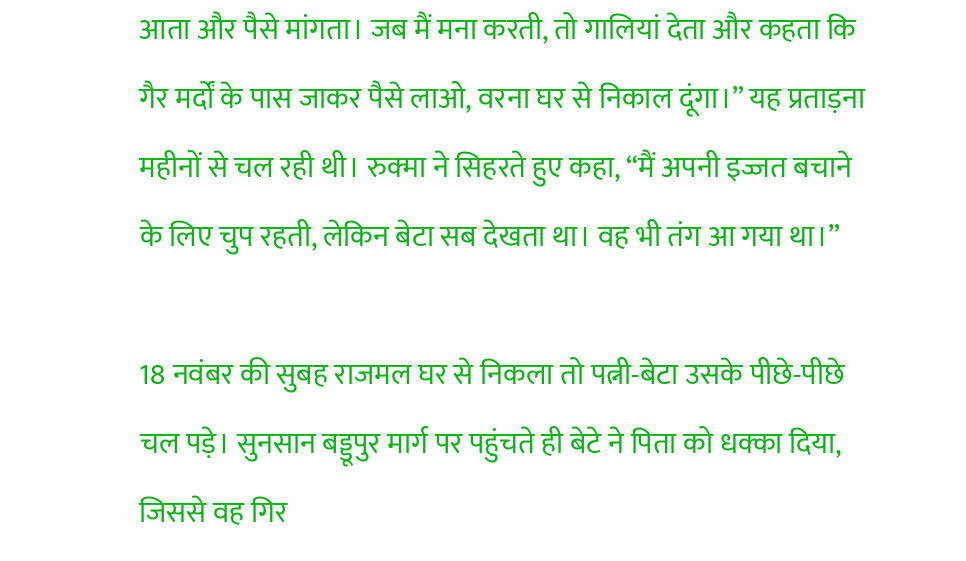आता और पैसे मांगता। जब मैं मना करती, तो गालियां देता और कहता कि गैर मर्दों के पास जाकर पैसे लाओ, वरना घर से निकाल दूंगा।” यह प्रताड़ना महीनों से चल रही थी। रुक्मा ने सिहरते हुए कहा, “मैं अपनी इज्जत बचाने के लिए चुप रहती, लेकिन बेटा सब देखता था। वह भी तंग आ गया था।”

18 नवंबर की सुबह राजमल घर से निकला तो पत्नी-बेटा उसके पीछे-पीछे चल पड़े। सुनसान बड्डूपुर मार्ग पर पहुंचते ही बेटे ने पिता को धक्का दिया, जिससे वह गिर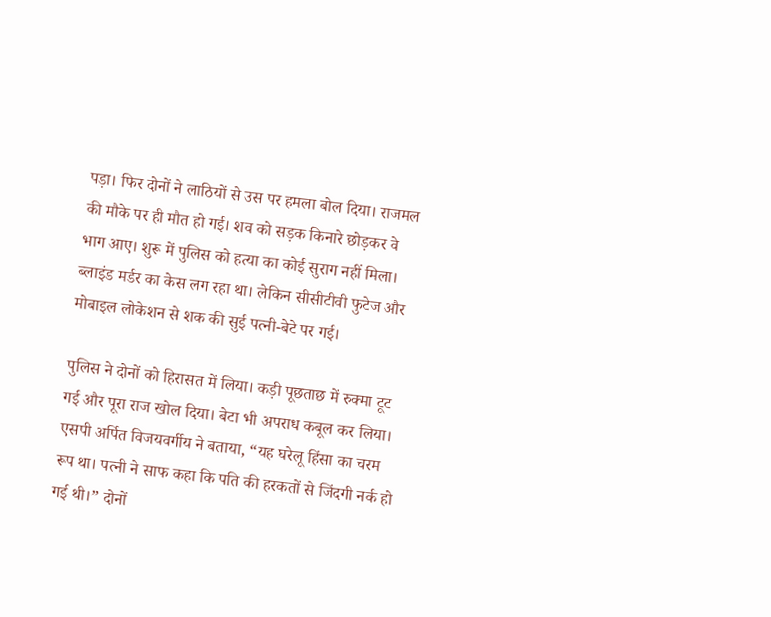पड़ा। फिर दोनों ने लाठियों से उस पर हमला बोल दिया। राजमल की मौके पर ही मौत हो गई। शव को सड़क किनारे छोड़कर वे भाग आए। शुरू में पुलिस को हत्या का कोई सुराग नहीं मिला। ब्लाइंड मर्डर का केस लग रहा था। लेकिन सीसीटीवी फुटेज और मोबाइल लोकेशन से शक की सुई पत्नी-बेटे पर गई।

पुलिस ने दोनों को हिरासत में लिया। कड़ी पूछताछ में रुक्मा टूट गई और पूरा राज खोल दिया। बेटा भी अपराध कबूल कर लिया। एसपी अर्पित विजयवर्गीय ने बताया, “यह घरेलू हिंसा का चरम रूप था। पत्नी ने साफ कहा कि पति की हरकतों से जिंदगी नर्क हो गई थी।” दोनों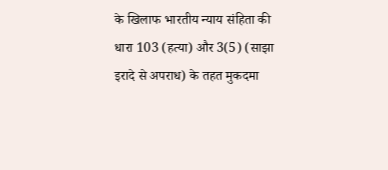के खिलाफ भारतीय न्याय संहिता की धारा 103 (हत्या) और 3(5) (साझा इरादे से अपराध) के तहत मुकदमा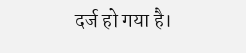दर्ज हो गया है।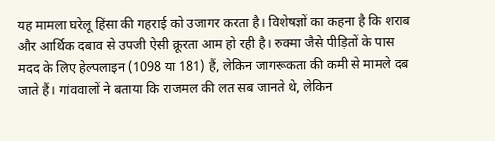यह मामला घरेलू हिंसा की गहराई को उजागर करता है। विशेषज्ञों का कहना है कि शराब और आर्थिक दबाव से उपजी ऐसी क्रूरता आम हो रही है। रुक्मा जैसे पीड़ितों के पास मदद के लिए हेल्पलाइन (1098 या 181) हैं, लेकिन जागरूकता की कमी से मामले दब जाते हैं। गांववालों ने बताया कि राजमल की लत सब जानते थे, लेकिन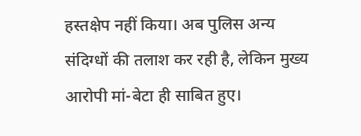हस्तक्षेप नहीं किया। अब पुलिस अन्य संदिग्धों की तलाश कर रही है, लेकिन मुख्य आरोपी मां-बेटा ही साबित हुए।